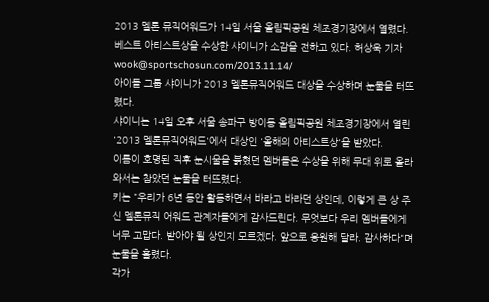2013 멜론 뮤직어워드가 14일 서울 올림픽공원 체조경기장에서 열렸다. 베스트 아티스트상을 수상한 샤이니가 소감을 전하고 있다. 허상욱 기자 wook@sportschosun.com/2013.11.14/
아이돌 그룹 샤이니가 2013 멜론뮤직어워드 대상을 수상하며 눈물을 터뜨렸다.
샤이니는 14일 오후 서울 송파구 방이동 올림픽공원 체조경기장에서 열린 '2013 멜론뮤직어워드'에서 대상인 '올해의 아티스트상'을 받았다.
이름이 호명된 직후 눈시울을 붉혔던 멤버들은 수상을 위해 무대 위로 올라와서는 참았던 눈물을 터뜨렸다.
키는 "우리가 6년 동안 활동하면서 바라고 바라던 상인데, 이렇게 큰 상 주신 멜론뮤직 어워드 관계자들에게 감사드린다. 무엇보다 우리 멤버들에게 너무 고맙다. 받아야 될 상인지 모르겠다. 앞으로 응원해 달라. 감사하다"며 눈물을 흘렸다.
각가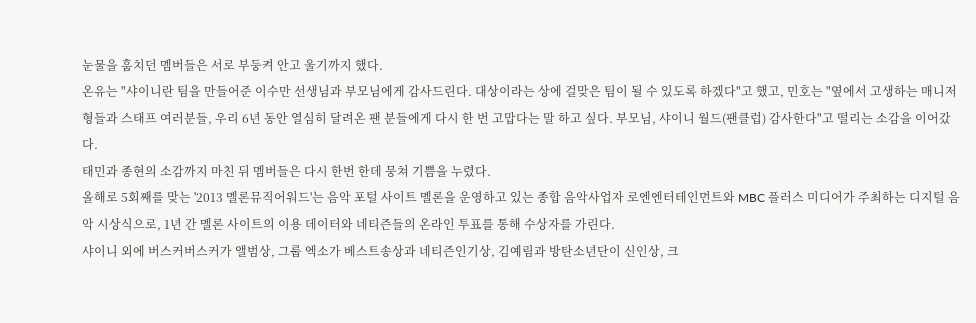눈물을 훔치던 멤버들은 서로 부둥켜 안고 울기까지 했다.
온유는 "샤이니란 팀을 만들어준 이수만 선생님과 부모님에게 감사드린다. 대상이라는 상에 걸맞은 팀이 될 수 있도록 하겠다"고 했고, 민호는 "옆에서 고생하는 매니저 형들과 스태프 여러분들, 우리 6년 동안 열심히 달려온 팬 분들에게 다시 한 번 고맙다는 말 하고 싶다. 부모님, 샤이니 월드(팬클럽) 감사한다"고 떨리는 소감을 이어갔다.
태민과 종현의 소감까지 마친 뒤 멤버들은 다시 한번 한데 뭉쳐 기쁨을 누렸다.
올해로 5회째를 맞는 '2013 멜론뮤직어워드'는 음악 포털 사이트 멜론을 운영하고 있는 종합 음악사업자 로엔엔터테인먼트와 MBC 플러스 미디어가 주최하는 디지털 음악 시상식으로, 1년 간 멜론 사이트의 이용 데이터와 네티즌들의 온라인 투표를 통해 수상자를 가린다.
샤이니 외에 버스커버스커가 앨범상, 그룹 엑소가 베스트송상과 네티즌인기상, 김예림과 방탄소년단이 신인상, 크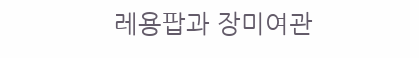레용팝과 장미여관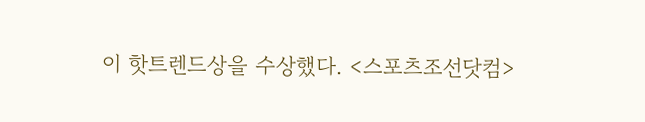이 핫트렌드상을 수상했다. <스포츠조선닷컴>